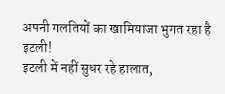अपनी गलतियों का खामियाजा भुगत रहा है इटली!
इटली में नहीं सुधर रहे हालात,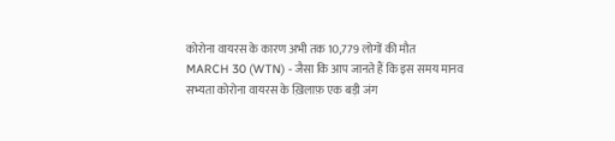कोरोना वायरस के कारण अभी तक 10,779 लोगों की मौत
MARCH 30 (WTN) - जैसा कि आप जानते हैं कि इस समय मानव सभ्यता कोरोना वायरस के ख़िलाफ़ एक बड़ी जंग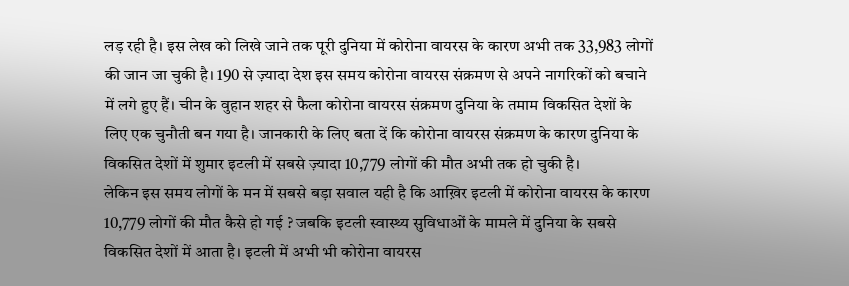लड़ रही है। इस लेख को लिखे जाने तक पूरी दुनिया में कोरोना वायरस के कारण अभी तक 33,983 लोगों की जान जा चुकी है। 190 से ज़्यादा देश इस समय कोरोना वायरस संक्रमण से अपने नागरिकों को बचाने में लगे हुए हैं। चीन के वुहान शहर से फैला कोरोना वायरस संक्रमण दुनिया के तमाम विकसित देशों के लिए एक चुनौती बन गया है। जानकारी के लिए बता दें कि कोरोना वायरस संक्रमण के कारण दुनिया के विकसित देशों में शुमार इटली में सबसे ज़्यादा 10,779 लोगों की मौत अभी तक हो चुकी है।
लेकिन इस समय लोगों के मन में सबसे बड़ा सवाल यही है कि आख़िर इटली में कोरोना वायरस के कारण 10,779 लोगों की मौत कैसे हो गई ? जबकि इटली स्वास्थ्य सुविधाओं के मामले में दुनिया के सबसे विकसित देशों में आता है। इटली में अभी भी कोरोना वायरस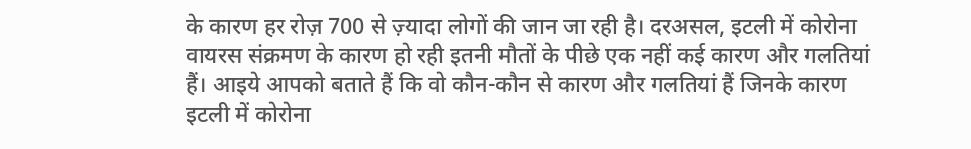के कारण हर रोज़ 700 से ज़्यादा लोगों की जान जा रही है। दरअसल, इटली में कोरोना वायरस संक्रमण के कारण हो रही इतनी मौतों के पीछे एक नहीं कई कारण और गलतियां हैं। आइये आपको बताते हैं कि वो कौन-कौन से कारण और गलतियां हैं जिनके कारण इटली में कोरोना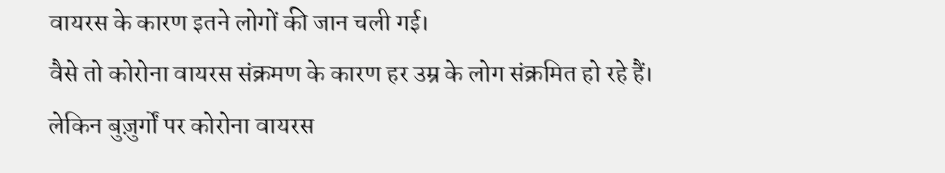वायरस के कारण इतने लोगों की जान चली गई।
वैसे तो कोरोना वायरस संक्रमण के कारण हर उम्र के लोग संक्रमित हो रहे हैं। लेकिन बुज़ुर्गों पर कोरोना वायरस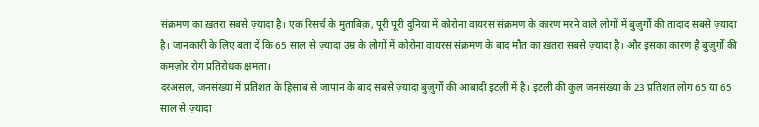संक्रमण का ख़तरा सबसे ज़्यादा है। एक रिसर्च के मुताबिक़, पूरी पूरी दुनिया में कोरोना वायरस संक्रमण के कारण मरने वाले लोगों में बुज़ुर्गों की तादाद सबसे ज़्यादा है। जानकारी के लिए बता दें कि 65 साल से ज़्यादा उम्र के लोगों में कोरोना वायरस संक्रमण के बाद मौत का ख़तरा सबसे ज़्यादा है। और इसका कारण है बुज़ुर्गों की कमज़ोर रोग प्रतिरोधक क्षमता।
दरअसल, जनसंख्या में प्रतिशत के हिसाब से जापान के बाद सबसे ज़्यादा बुज़ुर्गों की आबादी इटली में है। इटली की कुल जनसंख्या के 23 प्रतिशत लोग 65 या 65 साल से ज़्यादा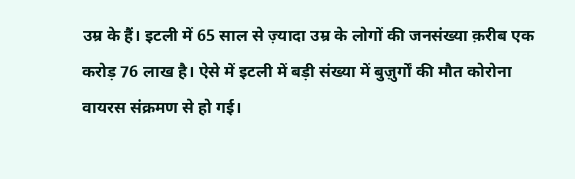उम्र के हैं। इटली में 65 साल से ज़्यादा उम्र के लोगों की जनसंख्या क़रीब एक करोड़ 76 लाख है। ऐसे में इटली में बड़ी संख्या में बुज़ुर्गों की मौत कोरोना वायरस संक्रमण से हो गई।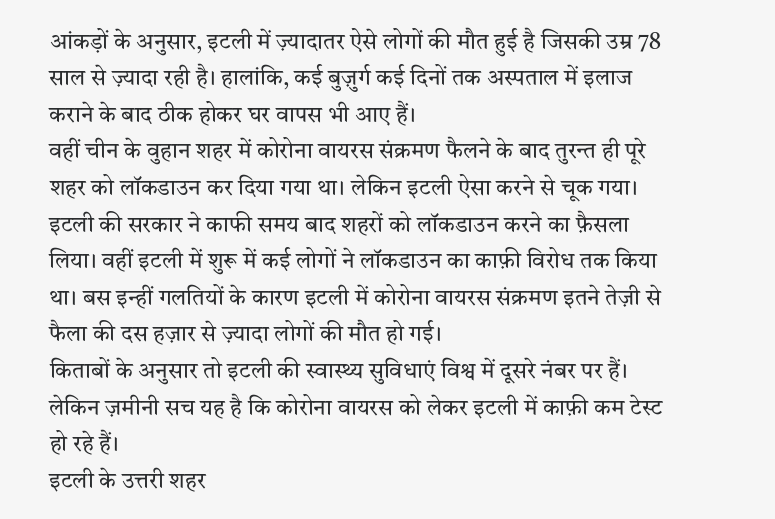आंकड़ों के अनुसार, इटली में ज़्यादातर ऐसे लोगों की मौत हुई है जिसकी उम्र 78 साल से ज़्यादा रही है। हालांकि, कई बुज़ुर्ग कई दिनों तक अस्पताल में इलाज कराने के बाद ठीक होकर घर वापस भी आए हैं।
वहीं चीन के वुहान शहर में कोरोना वायरस संक्रमण फैलने के बाद तुरन्त ही पूरे शहर को लॉकडाउन कर दिया गया था। लेकिन इटली ऐसा करने से चूक गया। इटली की सरकार ने काफी समय बाद शहरों को लॉकडाउन करने का फ़ैसला लिया। वहीं इटली में शुरू में कई लोगों ने लॉकडाउन का काफ़ी विरोध तक किया था। बस इन्हीं गलतियों के कारण इटली में कोरोना वायरस संक्रमण इतने तेज़ी से फैला की दस हज़ार से ज़्यादा लोगों की मौत हो गई।
किताबों के अनुसार तो इटली की स्वास्थ्य सुविधाएं विश्व में दूसरे नंबर पर हैं। लेकिन ज़मीनी सच यह है कि कोरोना वायरस को लेकर इटली में काफ़ी कम टेस्ट हो रहे हैं।
इटली के उत्तरी शहर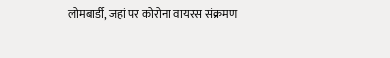लोमबार्डी, जहां पर कोरोना वायरस संक्रमण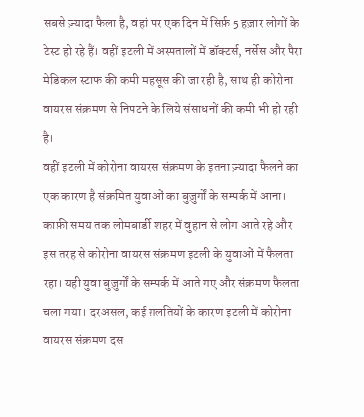सबसे ज़्यादा फैला है, वहां पर एक दिन में सिर्फ़ 5 हज़ार लोगों के टेस्ट हो रहे हैं। वहीं इटली में अस्पतालों में डॉक्टर्स, नर्सेस और पैरा मेडिकल स्टाफ की कमी महसूस की जा रही है, साथ ही कोरोना वायरस संक्रमण से निपटने के लिये संसाधनों की कमी भी हो रही है।
वहीं इटली में कोरोना वायरस संक्रमण के इतना ज़्यादा फैलने का एक कारण है संक्रमित युवाओं का बुज़ुर्गों के सम्पर्क में आना। काफ़ी समय तक लोमबार्डी शहर में वुहान से लोग आते रहे और इस तरह से कोरोना वायरस संक्रमण इटली के युवाओं में फैलता रहा। यही युवा बुज़ुर्गों के सम्पर्क में आते गए और संक्रमण फैलता चला गया। दरअसल, कई ग़लतियों के कारण इटली में कोरोना वायरस संक्रमण दस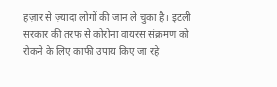हज़ार से ज़्यादा लोगों की जान ले चुका है। इटली सरकार की तरफ से कोरोना वायरस संक्रमण को रोकने के लिए काफी उपाय किए जा रहे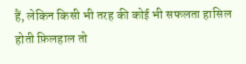हैं, लेकिन किसी भी तरह की कोई भी सफलता हासिल होती फ़िलहाल तो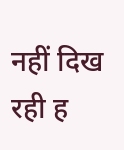नहीं दिख रही ह